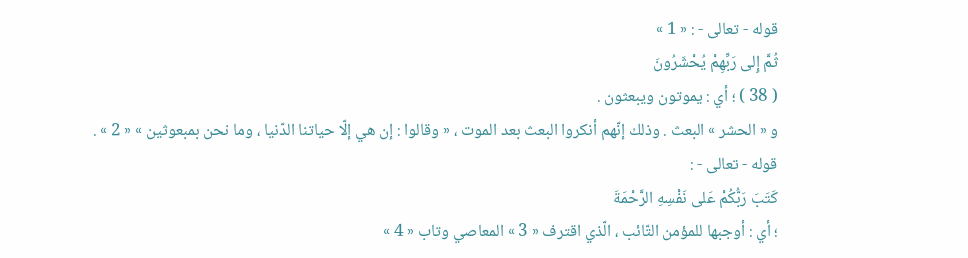قوله - تعالى - : « 1 »
ثُمَّ إِلى رَبِّهِمْ يُحْشَرُونَ
( 38 ) ؛ أي : يموتون ويبعثون .
و « الحشر » البعث . وذلك إنّهم أنكروا البعث بعد الموت ، « وقالوا : إن هي إلّا حياتنا الدّنيا ، وما نحن بمبعوثين » « 2 » .
قوله - تعالى - :
كَتَبَ رَبُّكُمْ عَلى نَفْسِهِ الرَّحْمَةَ
؛ أي : أوجبها للمؤمن التّائب ، الّذي اقترف « 3 » المعاصي وتاب « 4 »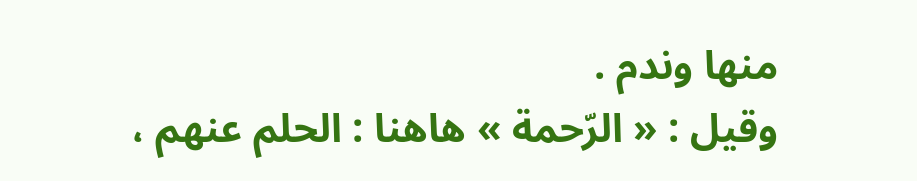منها وندم .
وقيل : « الرّحمة » هاهنا : الحلم عنهم ،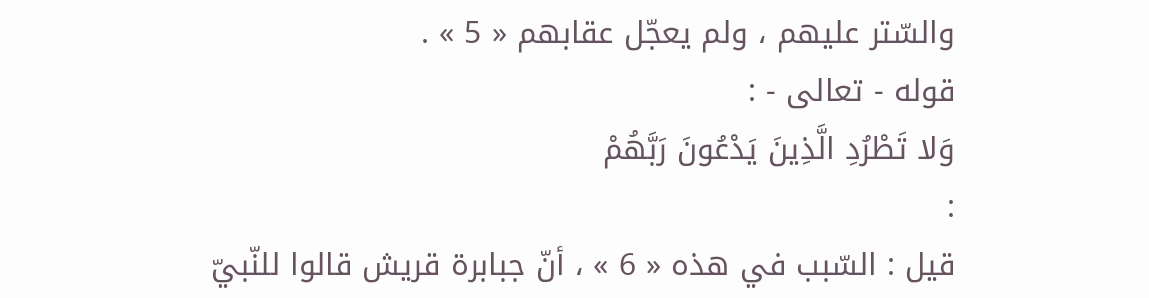والسّتر عليهم ، ولم يعجّل عقابهم « 5 » .
قوله - تعالى - :
وَلا تَطْرُدِ الَّذِينَ يَدْعُونَ رَبَّهُمْ
:
قيل : السّبب في هذه « 6 » ، أنّ جبابرة قريش قالوا للنّبيّ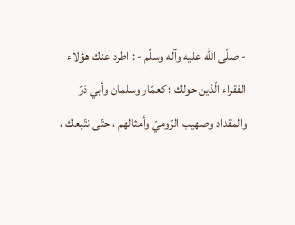- صلّى اللّه عليه وآله وسلّم - : اطرد عنك هؤلاء الفقراء الّذين حولك ؛ كعمّار وسلمان وأبي ذرّ والمقداد وصهيب الرّوميّ وأمثالهم ، حتّى نتّبعك ،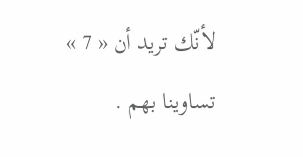لأنّك تريد أن « 7 » تساوينا بهم .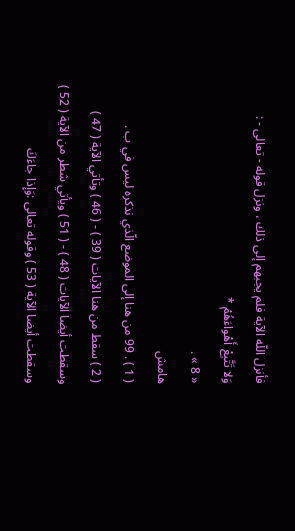فأنزل اللّه الآية فلم يجبهم إلى ذلك ، ونزل قوله - تعالى - :
وَلا تَتَّبِعْ أَهْواءَهُمْ *
« 8 » .
هامش
( 1 ) . 99 من هنا إلى الموضع الّذي نذكره ليس في ب .
( 2 ) سقط من هنا الآيات ( 39 ) - ( 46 ) وتأتي الآية ( 47 ) وسقطت أيضا الآيات ( 48 ) - ( 51 ) ويأتي شطر من الآية ( 52 ) وسقطت أيضا الآية ( 53 ) وقوله تعالى :وَإِذا جاءَكَ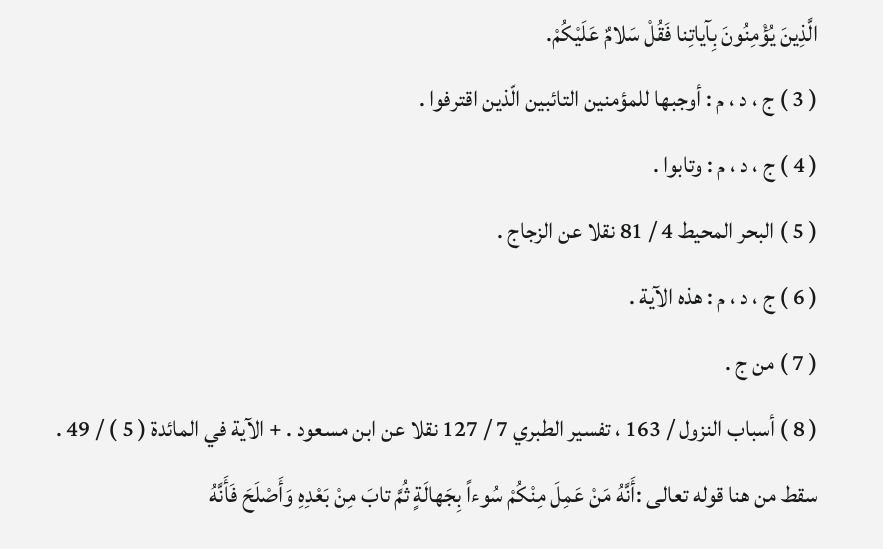الَّذِينَ يُؤْمِنُونَ بِآياتِنا فَقُلْ سَلامٌ عَلَيْكُمْ.
( 3 ) ج ، د ، م : أوجبها للمؤمنين التائبين الّذين اقترفوا .
( 4 ) ج ، د ، م : وتابوا .
( 5 ) البحر المحيط 4 / 81 نقلا عن الزجاج .
( 6 ) ج ، د ، م : هذه الآية .
( 7 ) من ج .
( 8 ) أسباب النزول / 163 ، تفسير الطبري 7 / 127 نقلا عن ابن مسعود . + الآية في المائدة ( 5 ) / 49 .
سقط من هنا قوله تعالى :أَنَّهُ مَنْ عَمِلَ مِنْكُمْ سُوءاً بِجَهالَةٍ ثُمَّ تابَ مِنْ بَعْدِهِ وَأَصْلَحَ فَأَنَّهُ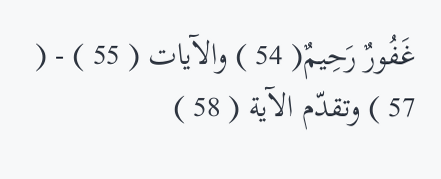غَفُورٌ رَحِيمٌ( 54 ) والآيات ( 55 ) - ( 57 ) وتقدّم الآية ( 58 )